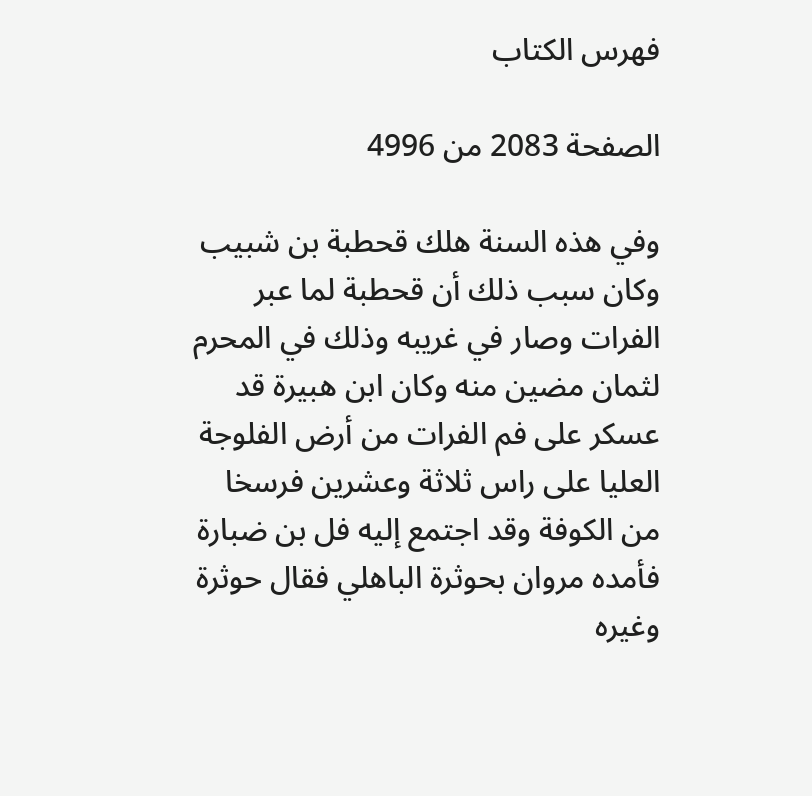فهرس الكتاب

الصفحة 2083 من 4996

وفي هذه السنة هلك قحطبة بن شبيب وكان سبب ذلك أن قحطبة لما عبر الفرات وصار في غريبه وذلك في المحرم لثمان مضين منه وكان ابن هبيرة قد عسكر على فم الفرات من أرض الفلوجة العليا على راس ثلاثة وعشرين فرسخا من الكوفة وقد اجتمع إليه فل بن ضبارة فأمده مروان بحوثرة الباهلي فقال حوثرة وغيره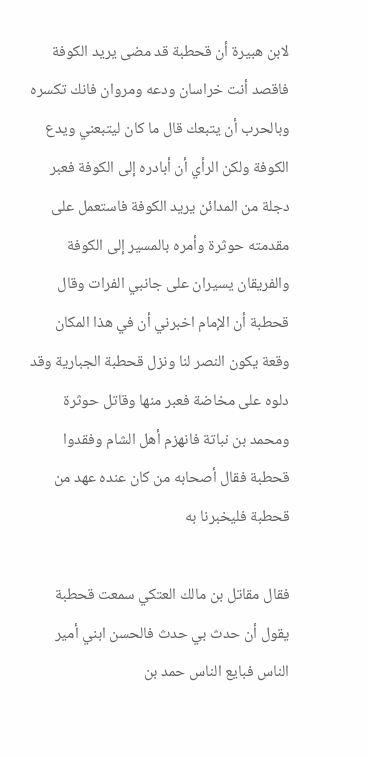لابن هبيرة أن قحطبة قد مضى يريد الكوفة فاقصد أنت خراسان ودعه ومروان فانك تكسره وبالحرب أن يتبعك قال ما كان ليتبعني ويدع الكوفة ولكن الرأي أن أبادره إلى الكوفة فعبر دجلة من المدائن يريد الكوفة فاستعمل على مقدمته حوثرة وأمره بالمسير إلى الكوفة والفريقان يسيران على جانبي الفرات وقال قحطبة أن الإمام اخبرني أن في هذا المكان وقعة يكون النصر لنا ونزل قحطبة الجبارية وقد دلوه على مخاضة فعبر منها وقاتل حوثرة ومحمد بن نباتة فانهزم أهل الشام وفقدوا قحطبة فقال أصحابه من كان عنده عهد من قحطبة فليخبرنا به

فقال مقاتل بن مالك العتكي سمعت قحطبة يقول أن حدث بي حدث فالحسن ابني أمير الناس فبايع الناس حمد بن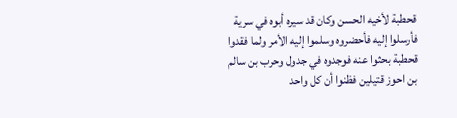قحطبة لأخيه الحسن وكان قد سيره أبوه في سرية فأرسلوا إليه فأحضروه وسلموا إليه الأمر ولما فقدوا قحطبة بحثوا عنه فوجدوه في جدول وحرب بن سالم بن احوز قتيلين فظنوا أن كل واحد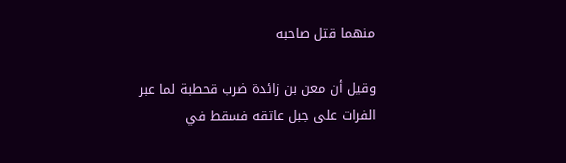منهما قتل صاحبه

وقيل أن معن بن زائدة ضرب قحطبة لما عبر الفرات على جبل عاتقه فسقط في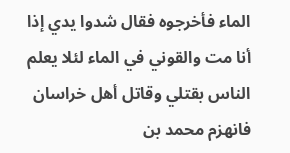الماء فأخرجوه فقال شدوا يدي إذا أنا مت والقوني في الماء لئلا يعلم الناس بقتلي وقاتل أهل خراسان فانهزم محمد بن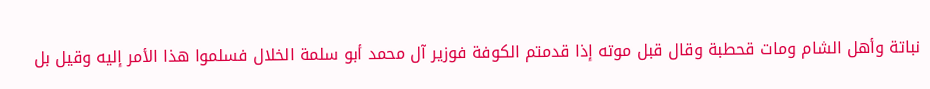نباتة وأهل الشام ومات قحطبة وقال قبل موته إذا قدمتم الكوفة فوزير آل محمد أبو سلمة الخلال فسلموا هذا الأمر إليه وقيل بل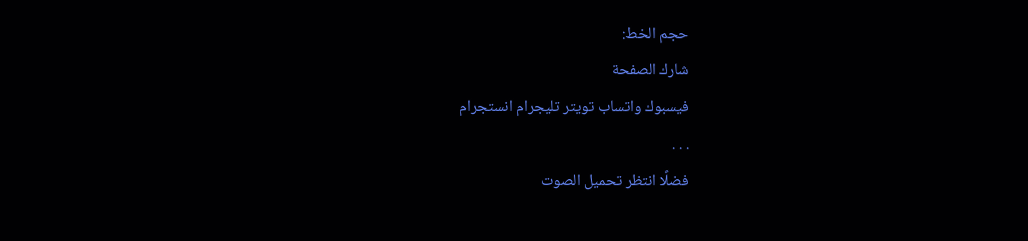حجم الخط:
شارك الصفحة
فيسبوك واتساب تويتر تليجرام انستجرام
. . .
فضلًا انتظر تحميل الصوت